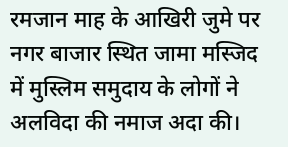रमजान माह के आखिरी जुमे पर नगर बाजार स्थित जामा मस्जिद में मुस्लिम समुदाय के लोगों ने अलविदा की नमाज अदा की।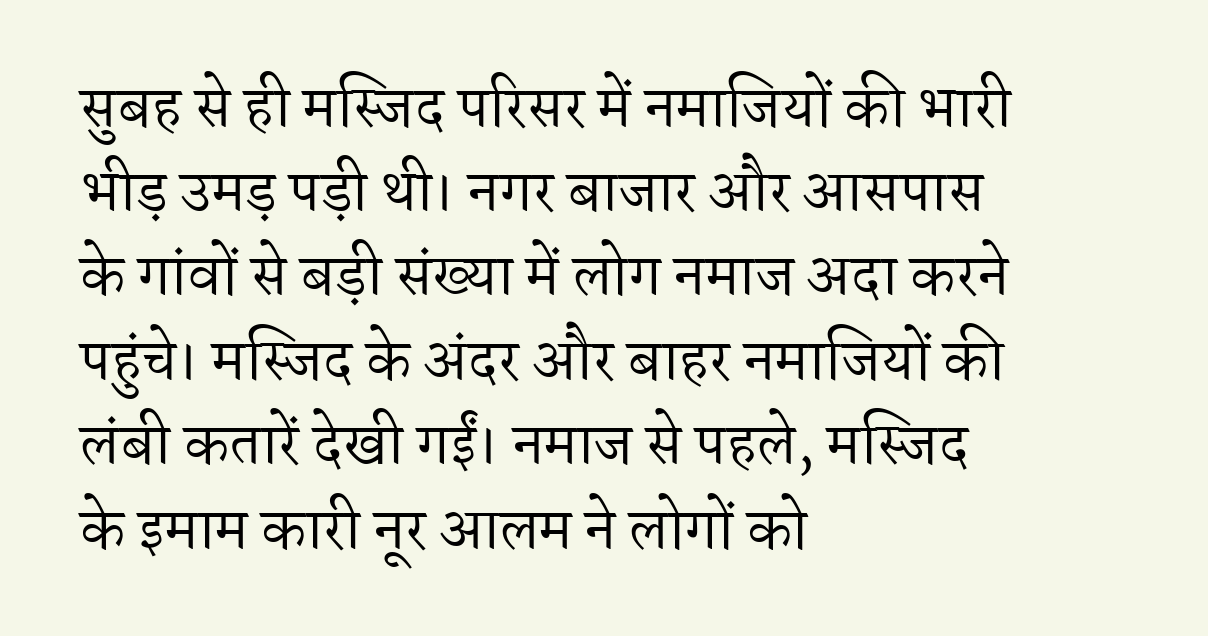सुबह से ही मस्जिद परिसर में नमाजियों की भारी भीड़ उमड़ पड़ी थी। नगर बाजार और आसपास के गांवों से बड़ी संख्या में लोग नमाज अदा करने पहुंचे। मस्जिद के अंदर और बाहर नमाजियों की लंबी कतारें देखी गईं। नमाज से पहले, मस्जिद के इमाम कारी नूर आलम ने लोगों को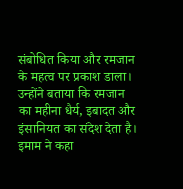संबोधित किया और रमजान के महत्व पर प्रकाश डाला। उन्होंने बताया कि रमजान का महीना धैर्य, इबादत और इंसानियत का संदेश देता है। इमाम ने कहा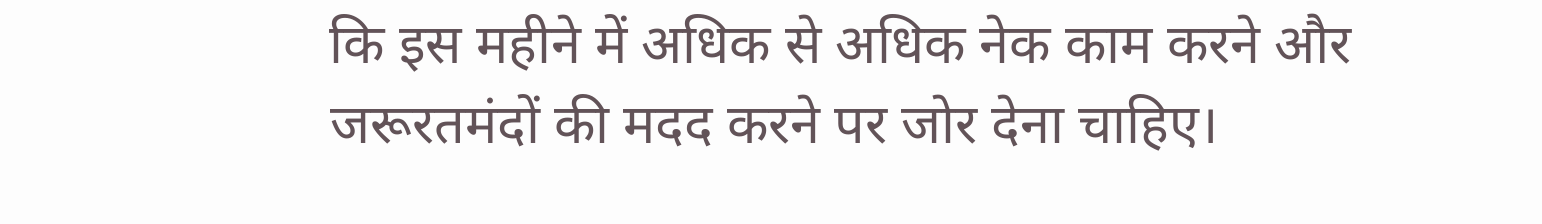कि इस महीने में अधिक से अधिक नेक काम करने और जरूरतमंदों की मदद करने पर जोर देना चाहिए।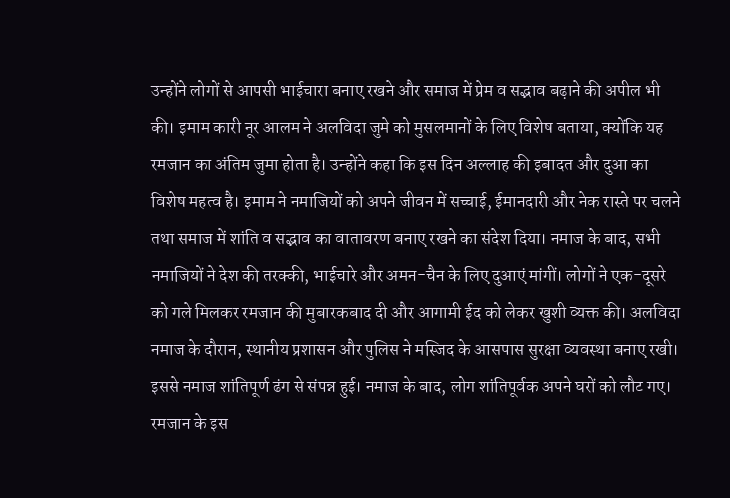उन्होंने लोगों से आपसी भाईचारा बनाए रखने और समाज में प्रेम व सद्भाव बढ़ाने की अपील भी की। इमाम कारी नूर आलम ने अलविदा जुमे को मुसलमानों के लिए विशेष बताया, क्योंकि यह रमजान का अंतिम जुमा होता है। उन्होंने कहा कि इस दिन अल्लाह की इबादत और दुआ का विशेष महत्व है। इमाम ने नमाजियों को अपने जीवन में सच्चाई, ईमानदारी और नेक रास्ते पर चलने तथा समाज में शांति व सद्भाव का वातावरण बनाए रखने का संदेश दिया। नमाज के बाद, सभी नमाजियों ने देश की तरक्की, भाईचारे और अमन-चैन के लिए दुआएं मांगीं। लोगों ने एक-दूसरे को गले मिलकर रमजान की मुबारकबाद दी और आगामी ईद को लेकर खुशी व्यक्त की। अलविदा नमाज के दौरान, स्थानीय प्रशासन और पुलिस ने मस्जिद के आसपास सुरक्षा व्यवस्था बनाए रखी। इससे नमाज शांतिपूर्ण ढंग से संपन्न हुई। नमाज के बाद, लोग शांतिपूर्वक अपने घरों को लौट गए। रमजान के इस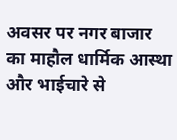अवसर पर नगर बाजार का माहौल धार्मिक आस्था और भाईचारे से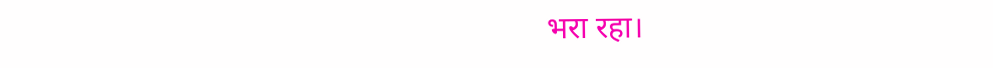भरा रहा।